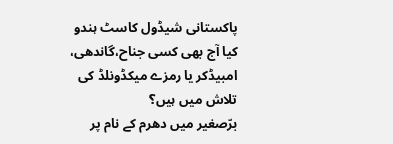پاکستانی شیڈول کاسٹ ہندو
کیا آج بھی کسی جناح،گاندھی، امبیڈکر یا رمزے میکڈونلڈ کی تلاش میں ہیں؟
برّصغیر میں دھرم کے نام پر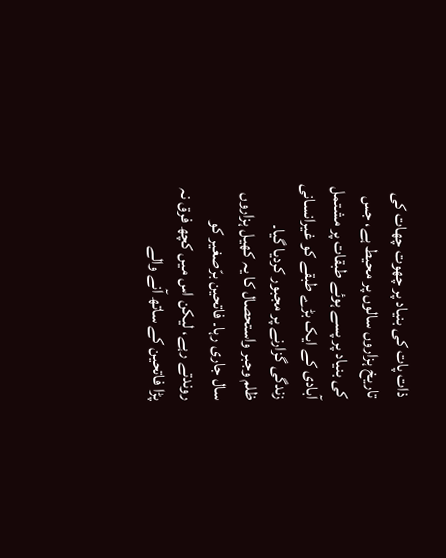ذات پات کی بنیاد پر چھوت چھات کی تاریخ ہزاروں سالوں پر محیط ہے، جس کی بنیاد پر پسے ہوئے طبقات پر مشتمل آبادی کے ایک بڑے طبقے کو غیرانسانی زندگی گزارنے پر مجبور کردیا گیا۔
ظلم وجبر واستحصال کا یہ کھیل ہزاروں سال جاری رہا۔ فاتحین برّصغیر کو روندتے رہے، لیکن اس میں کچھ فرق نہ پڑا فاتحین کے ساتھ آنے والے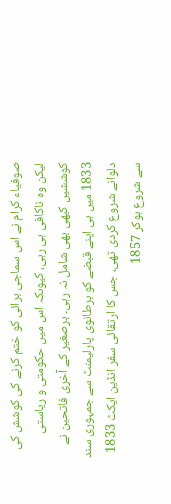صوفیاء کرام نے اس سماجی برائی کو ختم کرنے کی کوشش کی لیکن وہ ناکافی ہی رہی، کیوںکہ اس میں حکومتی و ریاستی کوششیں کبھی بھی شامل نہ رہی۔ برصغیر کے آخری فاتحین نے 1833 میں ہی اپنے قبضے کو برطانوی پارلیمنٹ سے جمہوری سند دلوانے شروع کردی تھی، جس کا ارتقائی سفر انڈین ایکٹ 1833 سے شروع ہوکر 1857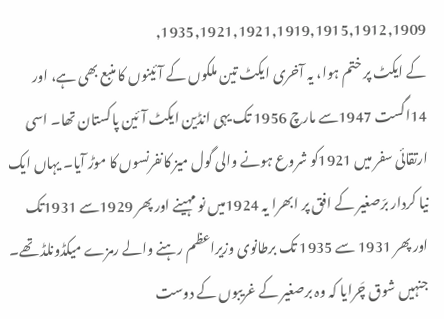1935,1921,1921,1919,1915,1912,1909,
کے ایکٹ پر ختم ہوا، یہ آخری ایکٹ تین ملکوں کے آئینوں کا منبع بھی ہے، اور 14اگست 1947سے مارچ 1956 تک یہی انڈین ایکٹ آئین پاکستان تھا۔ اسی ارتقائی سفر میں 1921کو شروع ہونے والی گول میز کانفرنسوں کا موڑ آیا۔ یہاں ایک نیا کردار برّصغیر کے افق پر ابھرا یہ 1924میں نو مہینے اور پھر 1929سے 1931تک اور پھر 1931 سے 1935 تک برطانوی وزیراعظم رہنے والے رمزے میکڈونلڈ تھے۔
جنہیں شوق چَرایا کہ وہ برصغیر کے غریبوں کے دوست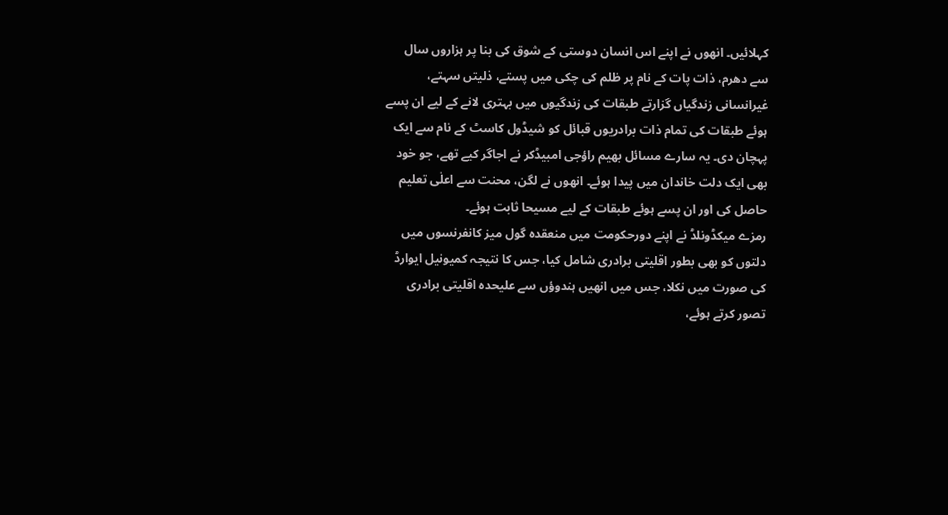کہلائیں۔ انھوں نے اپنے اس انسان دوستی کے شوق کی بنا پر ہزاروں سال سے دھرم، ذات پات کے نام پر ظلم کی چکی میں پستے، ذلیتں سہتے، غیرانسانی زندگیاں گزارتے طبقات کی زندگیوں میں بہتری لانے کے لیے ان پسے ہوئے طبقات کی تمام ذات برادریوں قبائل کو شیڈول کاسٹ کے نام سے ایک پہچان دی۔ یہ سارے مسائل بھیم راؤجی امبیڈکر نے اجاگر کیے تھے، جو خود بھی ایک دلت خاندان میں پیدا ہوئے۔ انھوں نے لگن، محنت سے اعلٰی تعلیم حاصل کی اور ان پسے ہوئے طبقات کے لیے مسیحا ثابت ہوئے۔
رمزے میکڈونلڈ نے اپنے دورحکومت میں منعقدہ گول میز کانفرنسوں میں دلتوں کو بھی بطور اقلیتی برادری شامل کیا، جس کا نتیجہ کمیونیل ایوارڈ کی صورت میں نکلا، جس میں انھیں ہندوؤں سے علیحدہ اقلیتی برادری تصور کرتے ہوئے،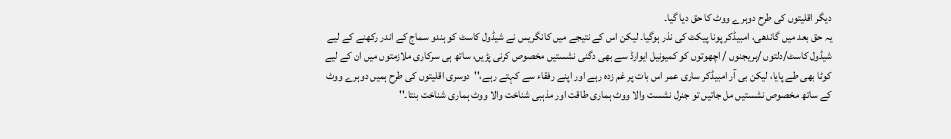دیگر اقلیتوں کی طرح دوہرے ووٹ کا حق دیا گیا۔
یہ حق بعد میں گاندھی، امبیڈکر پونا پیکٹ کی نذر ہوگیا۔ لیکن اس کے نتیجے میں کانگریس نے شیڈول کاسٹ کو ہندو سماج کے اندر رکھنے کے لیے شیڈول کاسٹ/دلتوں /ہریجنوں / اچھوتوں کو کمیونیل ایوارڈ سے بھی دگنی نشستیں مخصوص کرنی پڑیں، ساتھ ہی سرکاری ملازمتوں میں ان کے لیے کوٹا بھی طے پایا، لیکن بی آر امبیڈکر ساری عمر اس بات پر غم زدہ رہے اور اپنے رفقاء سے کہتے رہے،''دوسری اقلیتوں کی طرح ہمیں دوہرے ووٹ کے ساتھ مخصوص نشستیں مل جاتیں تو جنرل نشست والا ووٹ ہماری طاقت اور مذہبی شناخت والا ووٹ ہماری شناخت بنتا۔''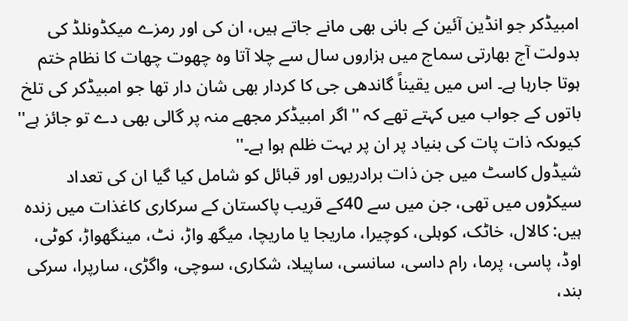امبیڈکر جو انڈین آئین کے بانی بھی مانے جاتے ہیں، ان کی اور رمزے میکڈونلڈ کی بدولت آج بھارتی سماج میں ہزاروں سال سے چلا آتا وہ چھوت چھات کا نظام ختم ہوتا جارہا ہے۔ اس میں یقیناً گاندھی جی کا کردار بھی شان دار تھا جو امبیڈکر کی تلخ باتوں کے جواب میں کہتے تھے کہ ''اگر امبیڈکر مجھے منہ پر گالی بھی دے تو جائز ہے'' کیوںکہ ذات پات کی بنیاد پر ان پر بہت ظلم ہوا ہے۔''
شیڈول کاسٹ میں جن ذات برادریوں اور قبائل کو شامل کیا گیا ان کی تعداد سیکڑوں میں تھی، جن میں سے 40کے قریب پاکستان کے سرکاری کاغذات میں زندہ ہیں: کالال، خاٹک، کوہلی، کوچیرا، ماریجا یا ماریچا، میگھ واڑ، نٹ، مینگھواڑ، کوٹی، اوڈ، پاسی، پرما، رام داسی، سانسی، ساپیلا، شکاری، سوچی، واگڑی، سارپرا، سرکی بند،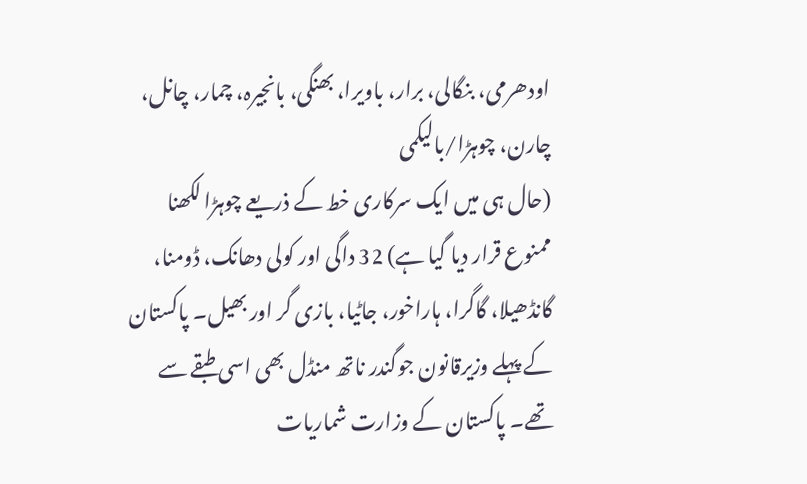اودھرمی، بنگالی، برار، باویرا، بھنگی، بانجیرہ، چمار، چانل، چارن، چوہڑا/بالیکمی
(حال ہی میں ایک سرکاری خط کے ذریعے چوہڑا لکھنا ممنوع قرار دیا گیا ہے) 32 داگی اور کولی دھانک، ڈومنا، گانڈھیلا، گاگرا، ہاراخور، جاٹیا، بازی گر اور بھیل۔ پاکستان کے پہلے وزیرقانون جوگندر ناتھ منڈل بھی اسی طبقے سے تھے۔ پاکستان کے وزارت شماریات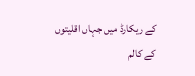کے ریکارڈ میں جہاں اقلیتوں کے کالم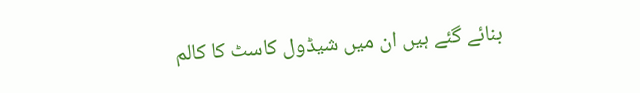بنائے گئے ہیں ان میں شیڈول کاسٹ کا کالم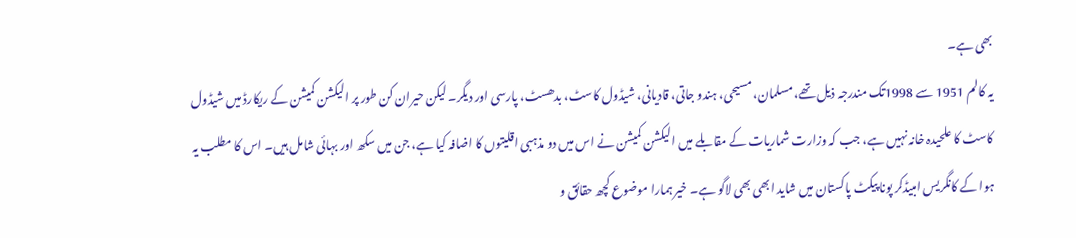بھی ہے۔
یہ کالم 1951 سے 1998تک مندرجہ ذیل تھے، مسلمان، مسیحی، ہندو جاتی، قادیانی، شیڈول کاسٹ، بدھسٹ، پارسی اور دیگر۔ لیکن حیران کن طور پر الیکشن کمیشن کے ریکارڈ میں شیڈول کاسٹ کا علحیدہ خانہ نہیں ہے، جب کہ وزارت شماریات کے مقابلے میں الیکشن کمیشن نے اس میں دو مذہبی اقلیتوں کا اضافہ کیا ہے، جن میں سکھ اور بہائی شامل ہیں۔ اس کا مطلب یہ ہوا کے کانگریس امبیڈکر پونا پیکٹ پاکستان میں شاید ابھی بھی لاگو ہے۔ خیر ہمارا موضوع کچھ حقائق و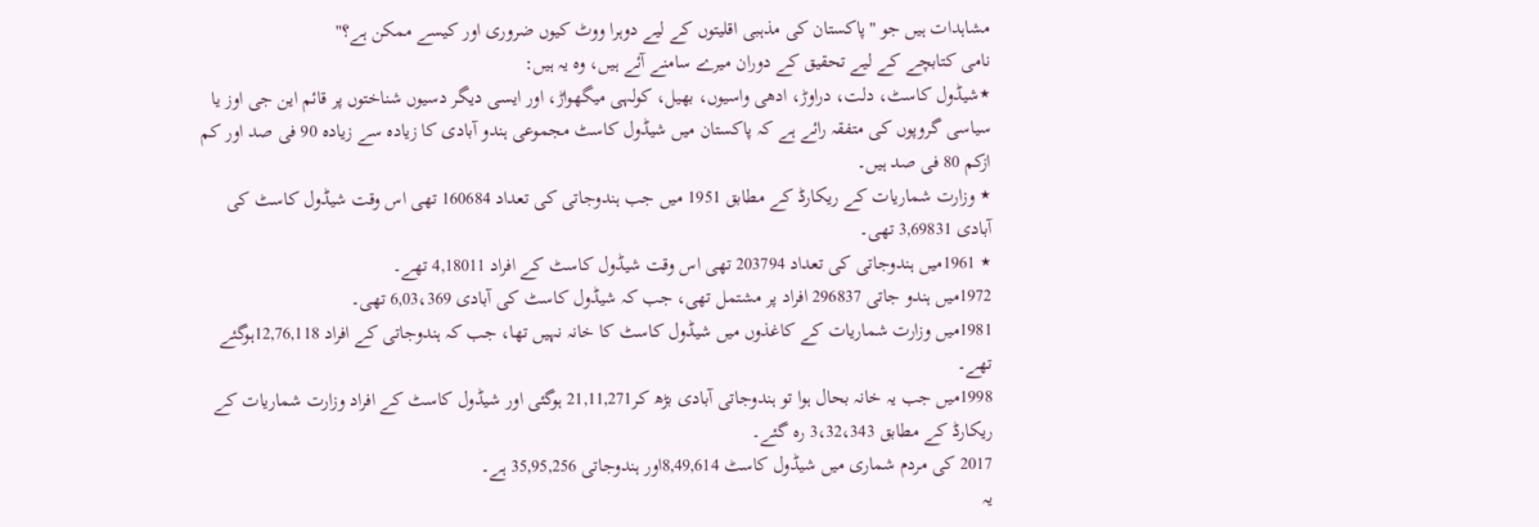مشاہدات ہیں جو ''پاکستان کی مذہبی اقلیتوں کے لیے دوہرا ووٹ کیوں ضروری اور کیسے ممکن ہے؟''
نامی کتابچے کے لیے تحقیق کے دوران میرے سامنے آئے ہیں، وہ یہ ہیں:
٭شیڈول کاسٹ، دلت، دراوڑ، ادھی واسیوں، بھیل، کولہی میگھواڑ، اور ایسی دیگر دسیوں شناختوں پر قائم این جی اوز یا سیاسی گروپوں کی متفقہ رائے ہے کہ پاکستان میں شیڈول کاسٹ مجموعی ہندو آبادی کا زیادہ سے زیادہ 90 فی صد اور کم ازکم 80 فی صد ہیں۔
٭ وزارت شماریات کے ریکارڈ کے مطابق 1951 میں جب ہندوجاتی کی تعداد 160684 تھی اس وقت شیڈول کاسٹ کی آبادی 3,69831 تھی۔
٭ 1961میں ہندوجاتی کی تعداد 203794 تھی اس وقت شیڈول کاسٹ کے افراد 4,18011 تھے۔
1972میں ہندو جاتی 296837 افراد پر مشتمل تھی، جب کہ شیڈول کاسٹ کی آبادی 6,03،369 تھی۔
1981میں وزارت شماریات کے کاغذوں میں شیڈول کاسٹ کا خانہ نہیں تھا، جب کہ ہندوجاتی کے افراد 12,76,118ہوگئے تھے۔
1998میں جب یہ خانہ بحال ہوا تو ہندوجاتی آبادی بڑھ کر21,11,271 ہوگئی اور شیڈول کاسٹ کے افراد وزارت شماریات کے ریکارڈ کے مطابق 3،32،343 رہ گئے۔
2017 کی مردم شماری میں شیڈول کاسٹ 8,49,614اور ہندوجاتی 35,95,256 ہے۔
یہ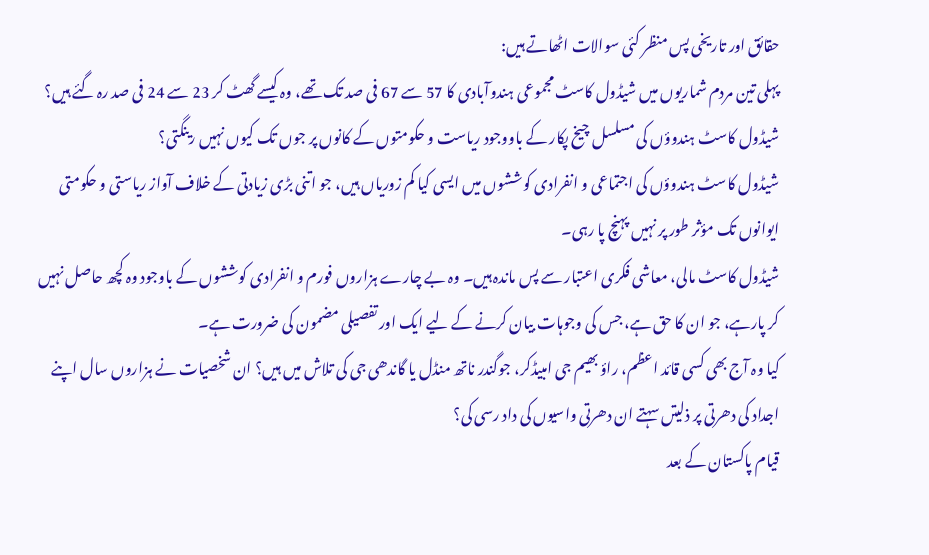حقائق اور تاریخی پس منظر کئی سوالات اٹھاتے ہیں:
پہلی تین مردم شماریوں میں شیڈول کاسٹ مجموعی ہندوآبادی کا 57 سے 67 فی صد تک تھے، وہ کیسے گھٹ کر 23 سے 24 فی صد رہ گئے ہیں؟
شیڈول کاسٹ ہندوؤں کی مسلسل چیخ پکار کے باووجود ریاست و حکومتوں کے کانوں پر جوں تک کیوں نہیں رینگتی؟
شیڈول کاسٹ ہندوؤں کی اجتماعی و انفرادی کوششوں میں ایسی کیا کم زوریاں ہیں، جو اتنی بڑی زیادتی کے خلاف آواز ریاستی و حکومتی ایوانوں تک مؤثر طور پر نہیں پہنچ پا رہی۔
شیڈول کاسٹ مالی، معاشی فکری اعتبار سے پس ماندہ ہیں۔ وہ بے چارے ہزاروں فورم و انفرادی کوششوں کے باوجود وہ کچھ حاصل نہیں کر پارہے، جو ان کا حق ہے، جس کی وجوہات بیان کرنے کے لیے ایک اور تفصیلی مضمون کی ضرورت ہے۔
کیا وہ آج بھی کسی قائد اعظم، راؤ بھیم جی امبیڈکر، جوگندر ناتھ منڈل یا گاندھی جی کی تلاش میں ہیں؟ ان شخصیات نے ہزاروں سال اپنے اجداد کی دھرتی پر ذلیتں سہتے ان دھرتی واسیوں کی داد رسی کی؟
قیام پاکستان کے بعد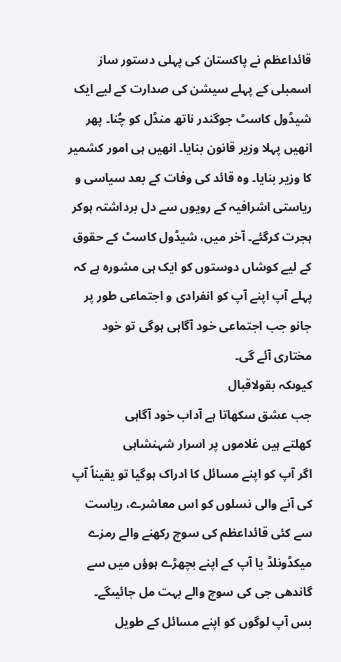قائداعظم نے پاکستان کی پہلی دستور ساز اسمبلی کے پہلے سیشن کی صدارت کے لیے ایک شیڈول کاسٹ جوگندر ناتھ منڈل کو چُنا۔ پھر انھیں پہلا وزیر قانون بنایا۔ انھیں ہی امور کشمیر کا وزیر بنایا۔ وہ قائد کی وفات کے بعد سیاسی و ریاستی اشرافیہ کے رویوں سے دل برداشتہ ہوکر ہجرت کرگئے۔ آخر میں، شیڈول کاسٹ کے حقوق کے لیے کوشاں دوستوں کو ایک ہی مشورہ ہے کہ پہلے آپ اپنے آپ کو انفرادی و اجتماعی طور پر جانو جب اجتماعی خود آگاہی ہوگی تو خود مختاری آئے گی۔
کیوںکہ بقولاقبال
جب عشق سکھاتا ہے آداب خود آگاہی
کھلتے ہیں غلاموں پر اسرار شہنشاہی
اگر آپ کو اپنے مسائل کا ادراک ہوگیا تو یقیناً آپ کی آنے والی نسلوں کو اس معاشرے، ریاست سے کئی قائداعظم کی سوچ رکھنے والے رمزے میکڈونلڈ یا آپ کے اپنے بچھڑے ہوؤں میں سے گاندھی جی کی سوچ والے بہت مل جائیںگے۔
بس آپ لوگوں کو اپنے مسائل کے طویل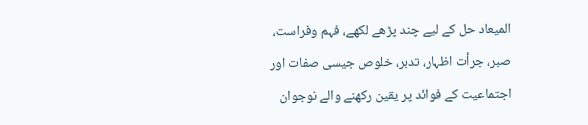المیعاد حل کے لیے چند پڑھے لکھے، فہم وفراست، صبر، جرأت اظہار، تدبر، خلوص جیسی صفات اور اجتماعیت کے فوائد پر یقین رکھنے والے نوجوان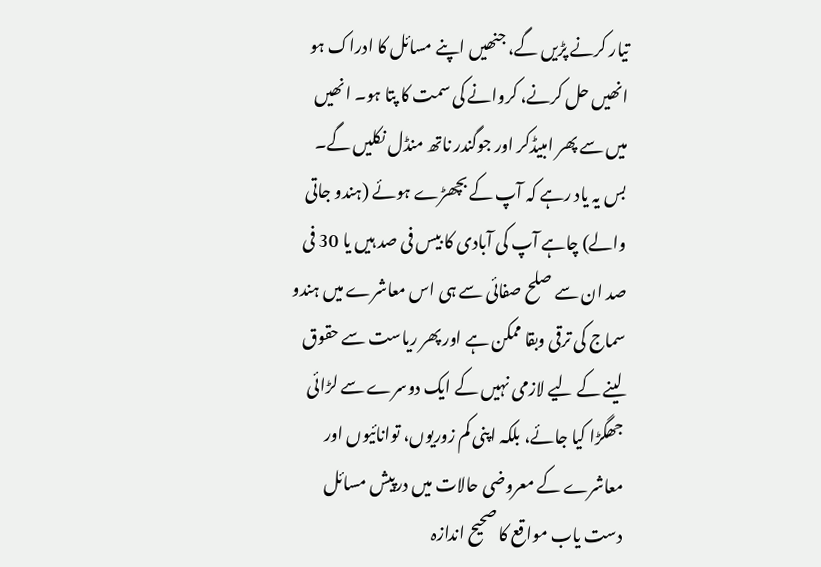تیار کرنے پڑیں گے، جنھیں اپنے مسائل کا ادراک ہو انھیں حل کرنے، کروانے کی سمت کا پتا ہو۔ انھیں میں سے پھر امبیڈکر اور جوگندر ناتھ منڈل نکلیں گے۔
بس یہ یاد رہے کہ آپ کے بچھڑے ہوئے (ہندو جاتی والے) چاہے آپ کی آبادی کا بیس فی صد ہیں یا 30 فی صد ان سے صلح صفائی سے ہی اس معاشرے میں ہندو سماج کی ترقی وبقا ممکن ہے اور پھر ریاست سے حقوق لینے کے لیے لازمی نہیں کے ایک دوسرے سے لڑائی جھگڑا کیا جائے، بلکہ اپنی کم زوریوں، توانائیوں اور معاشرے کے معروضی حالات میں درپیش مسائل دست یاب مواقع کا صحیح اندازہ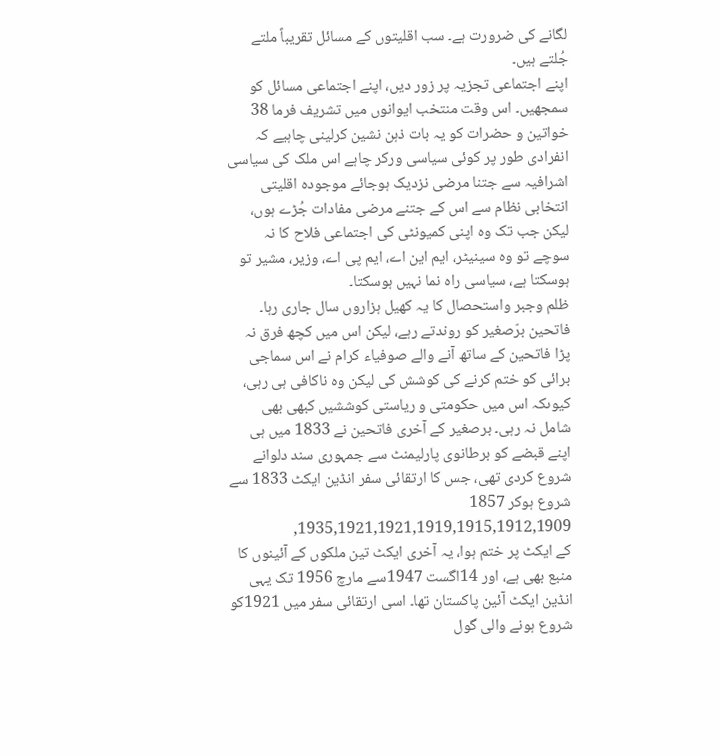لگانے کی ضرورت ہے۔ سب اقلیتوں کے مسائل تقریباً ملتے جُلتے ہیں۔
اپنے اجتماعی تجزیہ پر زور دیں، اپنے اجتماعی مسائل کو سمجھیں۔ اس وقت منتخب ایوانوں میں تشریف فرما 38 خواتین و حضرات کو یہ بات ذہن نشین کرلینی چاہیے کہ انفرادی طور پر کوئی سیاسی ورکر چاہے اس ملک کی سیاسی اشرافیہ سے جتنا مرضی نزدیک ہوجائے موجودہ اقلیتی انتخابی نظام سے اس کے جتنے مرضی مفادات جُڑے ہوں، لیکن جب تک وہ اپنی کمیونٹی کی اجتماعی فلاح کا نہ سوچے تو وہ سینیٹر، ایم این اے، ایم پی اے، وزیر، مشیر تو ہوسکتا ہے، سیاسی راہ نما نہیں ہوسکتا۔
ظلم وجبر واستحصال کا یہ کھیل ہزاروں سال جاری رہا۔ فاتحین برّصغیر کو روندتے رہے، لیکن اس میں کچھ فرق نہ پڑا فاتحین کے ساتھ آنے والے صوفیاء کرام نے اس سماجی برائی کو ختم کرنے کی کوشش کی لیکن وہ ناکافی ہی رہی، کیوںکہ اس میں حکومتی و ریاستی کوششیں کبھی بھی شامل نہ رہی۔ برصغیر کے آخری فاتحین نے 1833 میں ہی اپنے قبضے کو برطانوی پارلیمنٹ سے جمہوری سند دلوانے شروع کردی تھی، جس کا ارتقائی سفر انڈین ایکٹ 1833 سے شروع ہوکر 1857 1935,1921,1921,1919,1915,1912,1909,
کے ایکٹ پر ختم ہوا، یہ آخری ایکٹ تین ملکوں کے آئینوں کا منبع بھی ہے، اور 14اگست 1947سے مارچ 1956 تک یہی انڈین ایکٹ آئین پاکستان تھا۔ اسی ارتقائی سفر میں 1921کو شروع ہونے والی گول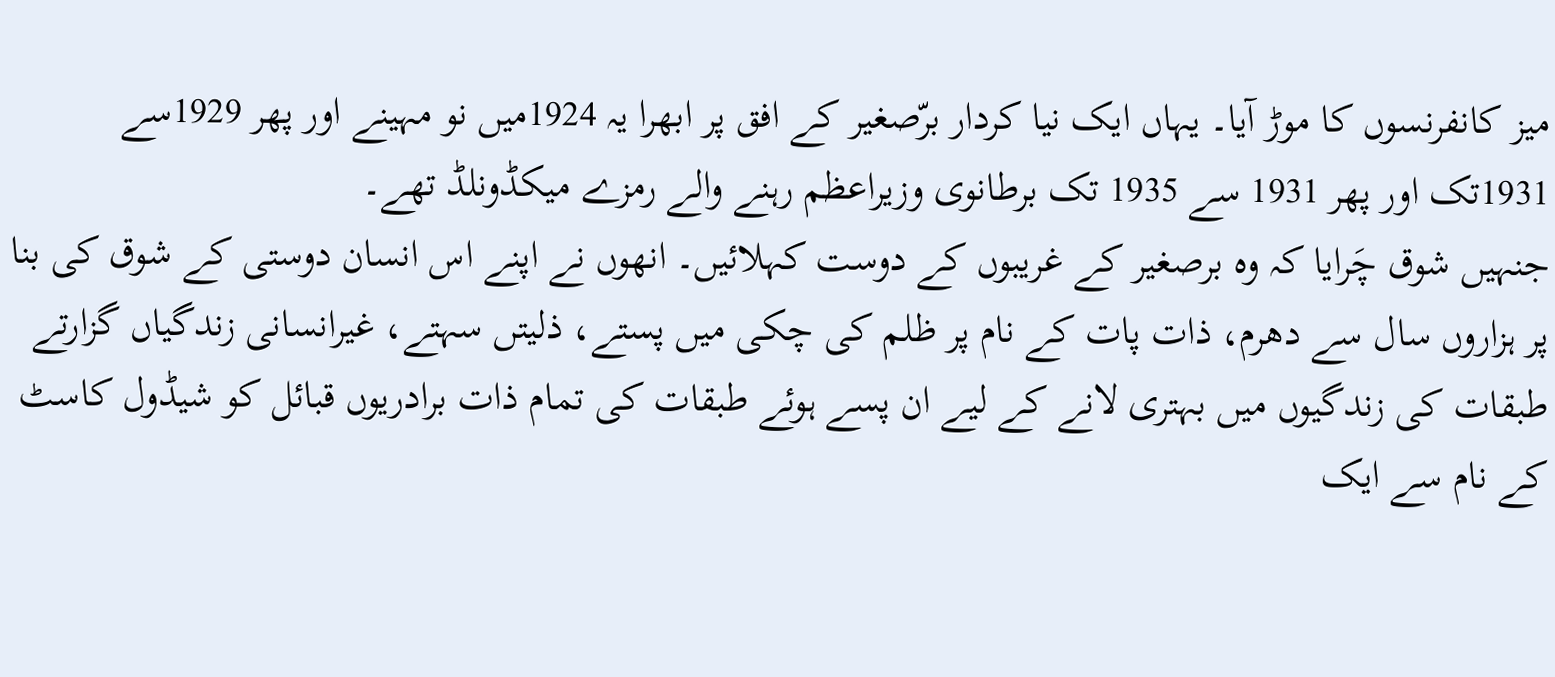میز کانفرنسوں کا موڑ آیا۔ یہاں ایک نیا کردار برّصغیر کے افق پر ابھرا یہ 1924میں نو مہینے اور پھر 1929سے 1931تک اور پھر 1931 سے 1935 تک برطانوی وزیراعظم رہنے والے رمزے میکڈونلڈ تھے۔
جنہیں شوق چَرایا کہ وہ برصغیر کے غریبوں کے دوست کہلائیں۔ انھوں نے اپنے اس انسان دوستی کے شوق کی بنا پر ہزاروں سال سے دھرم، ذات پات کے نام پر ظلم کی چکی میں پستے، ذلیتں سہتے، غیرانسانی زندگیاں گزارتے طبقات کی زندگیوں میں بہتری لانے کے لیے ان پسے ہوئے طبقات کی تمام ذات برادریوں قبائل کو شیڈول کاسٹ کے نام سے ایک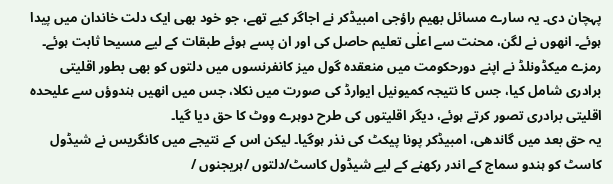پہچان دی۔ یہ سارے مسائل بھیم راؤجی امبیڈکر نے اجاگر کیے تھے، جو خود بھی ایک دلت خاندان میں پیدا ہوئے۔ انھوں نے لگن، محنت سے اعلٰی تعلیم حاصل کی اور ان پسے ہوئے طبقات کے لیے مسیحا ثابت ہوئے۔
رمزے میکڈونلڈ نے اپنے دورحکومت میں منعقدہ گول میز کانفرنسوں میں دلتوں کو بھی بطور اقلیتی برادری شامل کیا، جس کا نتیجہ کمیونیل ایوارڈ کی صورت میں نکلا، جس میں انھیں ہندوؤں سے علیحدہ اقلیتی برادری تصور کرتے ہوئے، دیگر اقلیتوں کی طرح دوہرے ووٹ کا حق دیا گیا۔
یہ حق بعد میں گاندھی، امبیڈکر پونا پیکٹ کی نذر ہوگیا۔ لیکن اس کے نتیجے میں کانگریس نے شیڈول کاسٹ کو ہندو سماج کے اندر رکھنے کے لیے شیڈول کاسٹ/دلتوں /ہریجنوں /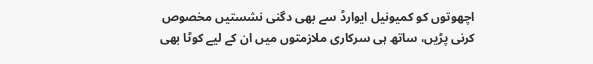اچھوتوں کو کمیونیل ایوارڈ سے بھی دگنی نشستیں مخصوص کرنی پڑیں، ساتھ ہی سرکاری ملازمتوں میں ان کے لیے کوٹا بھی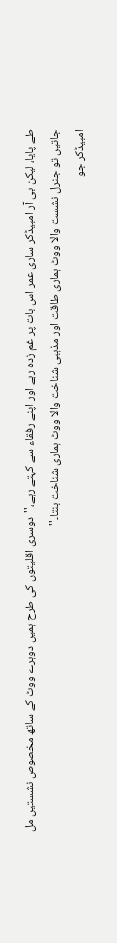طے پایا، لیکن بی آر امبیڈکر ساری عمر اس بات پر غم زدہ رہے اور اپنے رفقاء سے کہتے رہے،''دوسری اقلیتوں کی طرح ہمیں دوہرے ووٹ کے ساتھ مخصوص نشستیں مل جاتیں تو جنرل نشست والا ووٹ ہماری طاقت اور مذہبی شناخت والا ووٹ ہماری شناخت بنتا۔''
امبیڈکر جو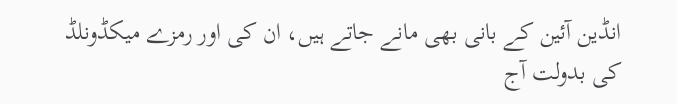انڈین آئین کے بانی بھی مانے جاتے ہیں، ان کی اور رمزے میکڈونلڈ کی بدولت آج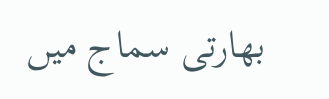بھارتی سماج میں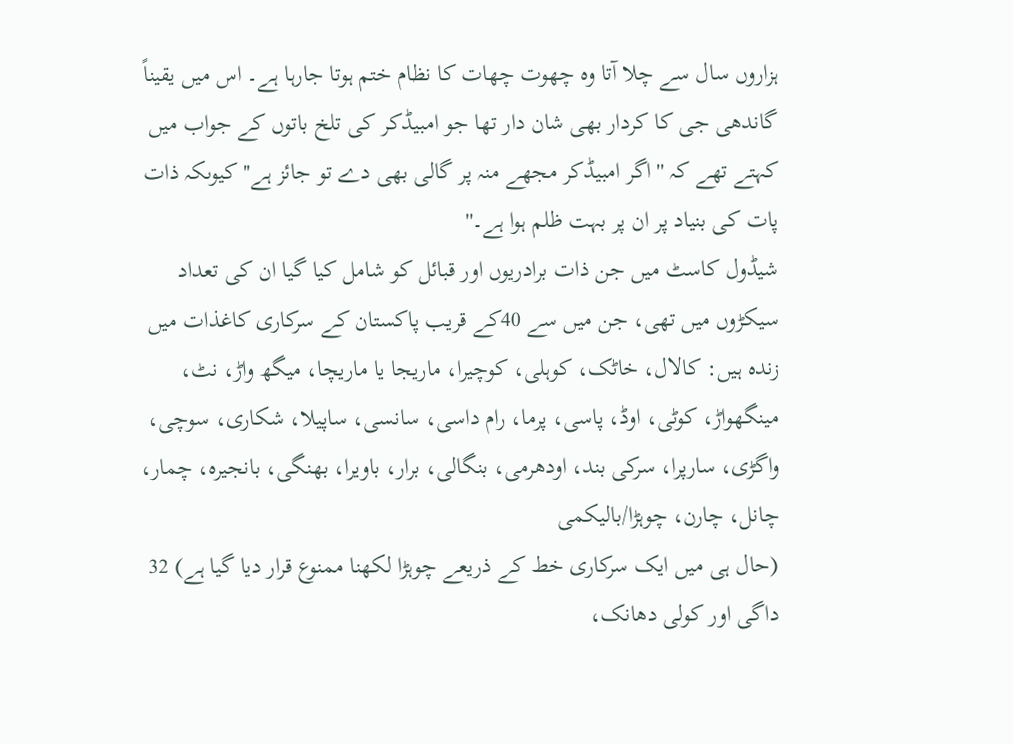ہزاروں سال سے چلا آتا وہ چھوت چھات کا نظام ختم ہوتا جارہا ہے۔ اس میں یقیناً گاندھی جی کا کردار بھی شان دار تھا جو امبیڈکر کی تلخ باتوں کے جواب میں کہتے تھے کہ ''اگر امبیڈکر مجھے منہ پر گالی بھی دے تو جائز ہے'' کیوںکہ ذات پات کی بنیاد پر ان پر بہت ظلم ہوا ہے۔''
شیڈول کاسٹ میں جن ذات برادریوں اور قبائل کو شامل کیا گیا ان کی تعداد سیکڑوں میں تھی، جن میں سے 40کے قریب پاکستان کے سرکاری کاغذات میں زندہ ہیں: کالال، خاٹک، کوہلی، کوچیرا، ماریجا یا ماریچا، میگھ واڑ، نٹ، مینگھواڑ، کوٹی، اوڈ، پاسی، پرما، رام داسی، سانسی، ساپیلا، شکاری، سوچی، واگڑی، سارپرا، سرکی بند، اودھرمی، بنگالی، برار، باویرا، بھنگی، بانجیرہ، چمار، چانل، چارن، چوہڑا/بالیکمی
(حال ہی میں ایک سرکاری خط کے ذریعے چوہڑا لکھنا ممنوع قرار دیا گیا ہے) 32 داگی اور کولی دھانک،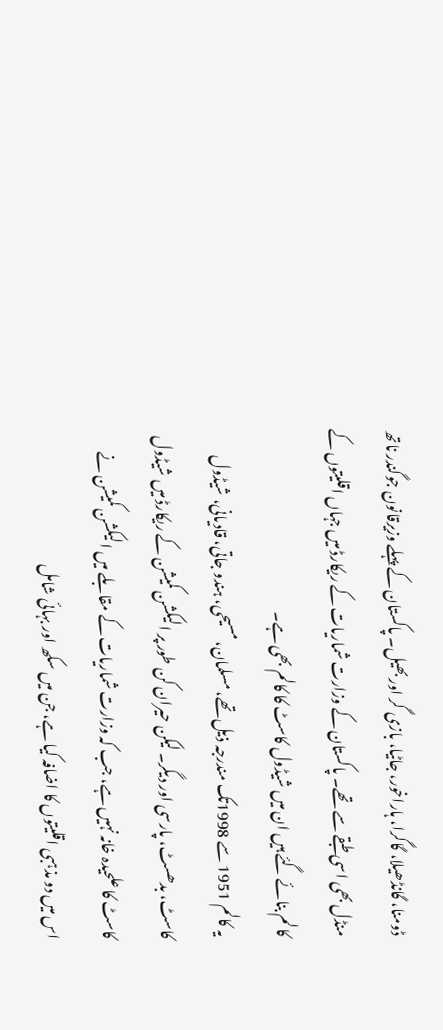ڈومنا، گانڈھیلا، گاگرا، ہاراخور، جاٹیا، بازی گر اور بھیل۔ پاکستان کے پہلے وزیرقانون جوگندر ناتھ منڈل بھی اسی طبقے سے تھے۔ پاکستان کے وزارت شماریات کے ریکارڈ میں جہاں اقلیتوں کے کالم بنائے گئے ہیں ان میں شیڈول کاسٹ کا کالم بھی ہے۔
یہ کالم 1951 سے 1998تک مندرجہ ذیل تھے، مسلمان، مسیحی، ہندو جاتی، قادیانی، شیڈول کاسٹ، بدھسٹ، پارسی اور دیگر۔ لیکن حیران کن طور پر الیکشن کمیشن کے ریکارڈ میں شیڈول کاسٹ کا علحیدہ خانہ نہیں ہے، جب کہ وزارت شماریات کے مقابلے میں الیکشن کمیشن نے اس میں دو مذہبی اقلیتوں کا اضافہ کیا ہے، جن میں سکھ اور بہائی شامل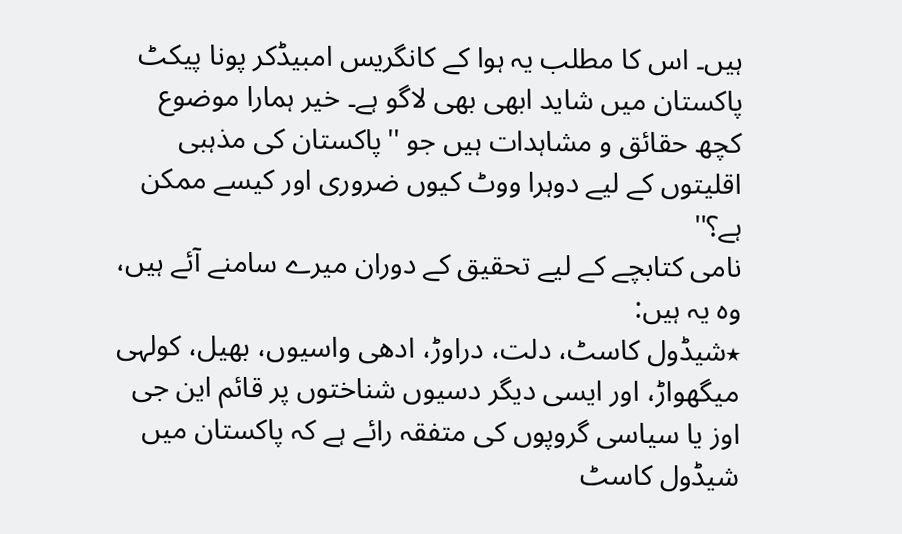ہیں۔ اس کا مطلب یہ ہوا کے کانگریس امبیڈکر پونا پیکٹ پاکستان میں شاید ابھی بھی لاگو ہے۔ خیر ہمارا موضوع کچھ حقائق و مشاہدات ہیں جو ''پاکستان کی مذہبی اقلیتوں کے لیے دوہرا ووٹ کیوں ضروری اور کیسے ممکن ہے؟''
نامی کتابچے کے لیے تحقیق کے دوران میرے سامنے آئے ہیں، وہ یہ ہیں:
٭شیڈول کاسٹ، دلت، دراوڑ، ادھی واسیوں، بھیل، کولہی میگھواڑ، اور ایسی دیگر دسیوں شناختوں پر قائم این جی اوز یا سیاسی گروپوں کی متفقہ رائے ہے کہ پاکستان میں شیڈول کاسٹ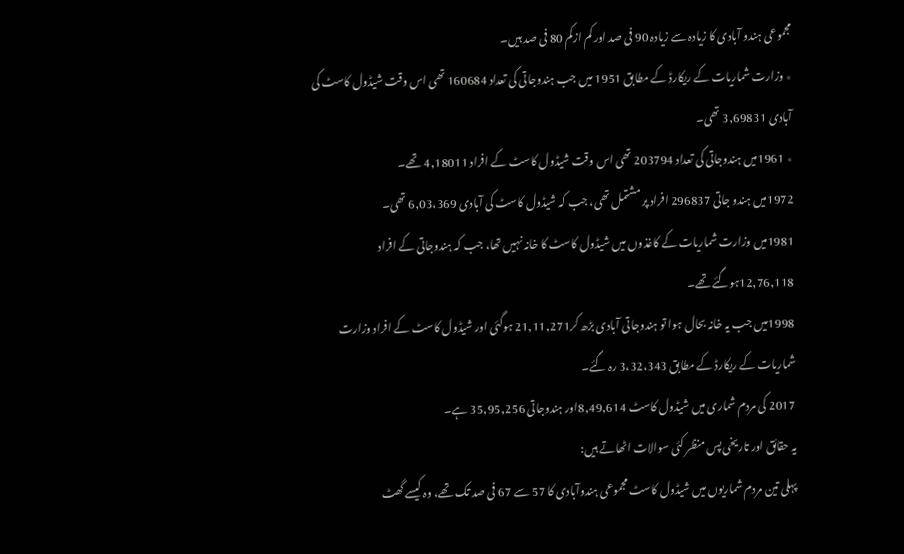مجموعی ہندو آبادی کا زیادہ سے زیادہ 90 فی صد اور کم ازکم 80 فی صد ہیں۔
٭ وزارت شماریات کے ریکارڈ کے مطابق 1951 میں جب ہندوجاتی کی تعداد 160684 تھی اس وقت شیڈول کاسٹ کی آبادی 3,69831 تھی۔
٭ 1961میں ہندوجاتی کی تعداد 203794 تھی اس وقت شیڈول کاسٹ کے افراد 4,18011 تھے۔
1972میں ہندو جاتی 296837 افراد پر مشتمل تھی، جب کہ شیڈول کاسٹ کی آبادی 6,03،369 تھی۔
1981میں وزارت شماریات کے کاغذوں میں شیڈول کاسٹ کا خانہ نہیں تھا، جب کہ ہندوجاتی کے افراد 12,76,118ہوگئے تھے۔
1998میں جب یہ خانہ بحال ہوا تو ہندوجاتی آبادی بڑھ کر21,11,271 ہوگئی اور شیڈول کاسٹ کے افراد وزارت شماریات کے ریکارڈ کے مطابق 3،32،343 رہ گئے۔
2017 کی مردم شماری میں شیڈول کاسٹ 8,49,614اور ہندوجاتی 35,95,256 ہے۔
یہ حقائق اور تاریخی پس منظر کئی سوالات اٹھاتے ہیں:
پہلی تین مردم شماریوں میں شیڈول کاسٹ مجموعی ہندوآبادی کا 57 سے 67 فی صد تک تھے، وہ کیسے گھٹ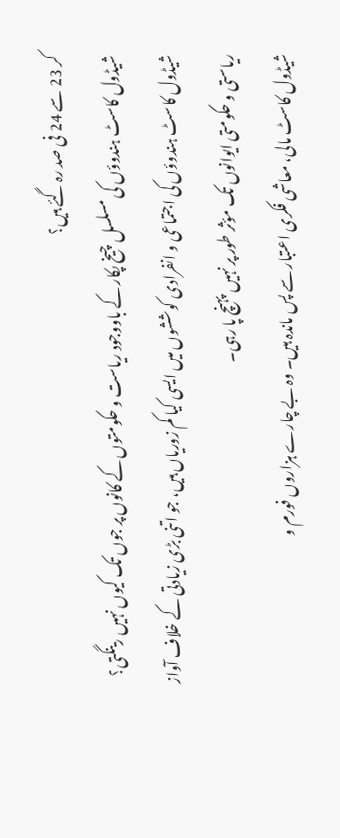کر 23 سے 24 فی صد رہ گئے ہیں؟
شیڈول کاسٹ ہندوؤں کی مسلسل چیخ پکار کے باووجود ریاست و حکومتوں کے کانوں پر جوں تک کیوں نہیں رینگتی؟
شیڈول کاسٹ ہندوؤں کی اجتماعی و انفرادی کوششوں میں ایسی کیا کم زوریاں ہیں، جو اتنی بڑی زیادتی کے خلاف آواز ریاستی و حکومتی ایوانوں تک مؤثر طور پر نہیں پہنچ پا رہی۔
شیڈول کاسٹ مالی، معاشی فکری اعتبار سے پس ماندہ ہیں۔ وہ بے چارے ہزاروں فورم و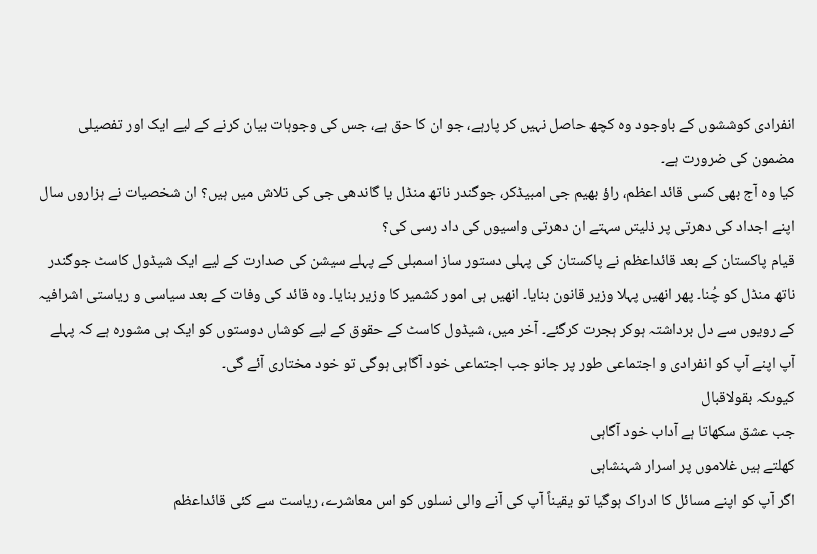انفرادی کوششوں کے باوجود وہ کچھ حاصل نہیں کر پارہے، جو ان کا حق ہے، جس کی وجوہات بیان کرنے کے لیے ایک اور تفصیلی مضمون کی ضرورت ہے۔
کیا وہ آج بھی کسی قائد اعظم، راؤ بھیم جی امبیڈکر، جوگندر ناتھ منڈل یا گاندھی جی کی تلاش میں ہیں؟ ان شخصیات نے ہزاروں سال اپنے اجداد کی دھرتی پر ذلیتں سہتے ان دھرتی واسیوں کی داد رسی کی؟
قیام پاکستان کے بعد قائداعظم نے پاکستان کی پہلی دستور ساز اسمبلی کے پہلے سیشن کی صدارت کے لیے ایک شیڈول کاسٹ جوگندر ناتھ منڈل کو چُنا۔ پھر انھیں پہلا وزیر قانون بنایا۔ انھیں ہی امور کشمیر کا وزیر بنایا۔ وہ قائد کی وفات کے بعد سیاسی و ریاستی اشرافیہ کے رویوں سے دل برداشتہ ہوکر ہجرت کرگئے۔ آخر میں، شیڈول کاسٹ کے حقوق کے لیے کوشاں دوستوں کو ایک ہی مشورہ ہے کہ پہلے آپ اپنے آپ کو انفرادی و اجتماعی طور پر جانو جب اجتماعی خود آگاہی ہوگی تو خود مختاری آئے گی۔
کیوںکہ بقولاقبال
جب عشق سکھاتا ہے آداب خود آگاہی
کھلتے ہیں غلاموں پر اسرار شہنشاہی
اگر آپ کو اپنے مسائل کا ادراک ہوگیا تو یقیناً آپ کی آنے والی نسلوں کو اس معاشرے، ریاست سے کئی قائداعظم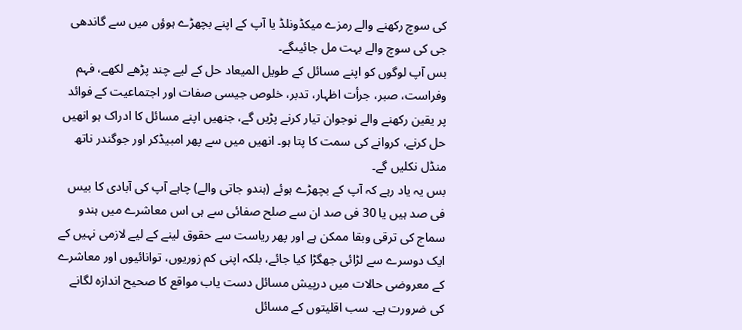کی سوچ رکھنے والے رمزے میکڈونلڈ یا آپ کے اپنے بچھڑے ہوؤں میں سے گاندھی جی کی سوچ والے بہت مل جائیںگے۔
بس آپ لوگوں کو اپنے مسائل کے طویل المیعاد حل کے لیے چند پڑھے لکھے، فہم وفراست، صبر، جرأت اظہار، تدبر، خلوص جیسی صفات اور اجتماعیت کے فوائد پر یقین رکھنے والے نوجوان تیار کرنے پڑیں گے، جنھیں اپنے مسائل کا ادراک ہو انھیں حل کرنے، کروانے کی سمت کا پتا ہو۔ انھیں میں سے پھر امبیڈکر اور جوگندر ناتھ منڈل نکلیں گے۔
بس یہ یاد رہے کہ آپ کے بچھڑے ہوئے (ہندو جاتی والے) چاہے آپ کی آبادی کا بیس فی صد ہیں یا 30 فی صد ان سے صلح صفائی سے ہی اس معاشرے میں ہندو سماج کی ترقی وبقا ممکن ہے اور پھر ریاست سے حقوق لینے کے لیے لازمی نہیں کے ایک دوسرے سے لڑائی جھگڑا کیا جائے، بلکہ اپنی کم زوریوں، توانائیوں اور معاشرے کے معروضی حالات میں درپیش مسائل دست یاب مواقع کا صحیح اندازہ لگانے کی ضرورت ہے۔ سب اقلیتوں کے مسائل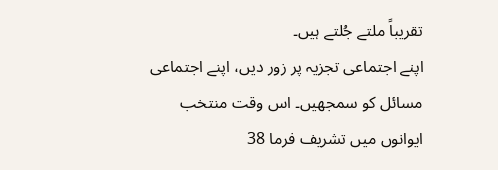تقریباً ملتے جُلتے ہیں۔
اپنے اجتماعی تجزیہ پر زور دیں، اپنے اجتماعی مسائل کو سمجھیں۔ اس وقت منتخب ایوانوں میں تشریف فرما 38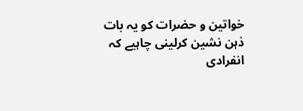خواتین و حضرات کو یہ بات ذہن نشین کرلینی چاہیے کہ انفرادی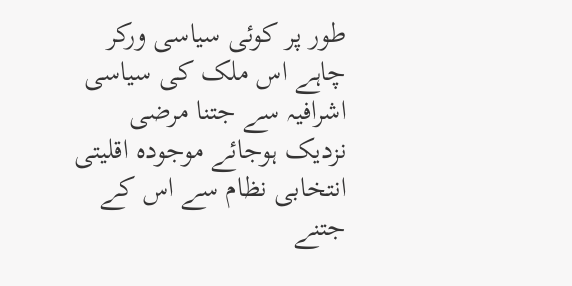طور پر کوئی سیاسی ورکر چاہے اس ملک کی سیاسی اشرافیہ سے جتنا مرضی نزدیک ہوجائے موجودہ اقلیتی انتخابی نظام سے اس کے جتنے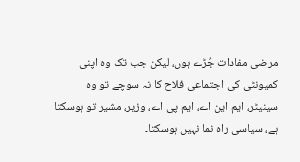مرضی مفادات جُڑے ہوں، لیکن جب تک وہ اپنی کمیونٹی کی اجتماعی فلاح کا نہ سوچے تو وہ سینیٹر، ایم این اے، ایم پی اے، وزیر، مشیر تو ہوسکتا ہے، سیاسی راہ نما نہیں ہوسکتا۔